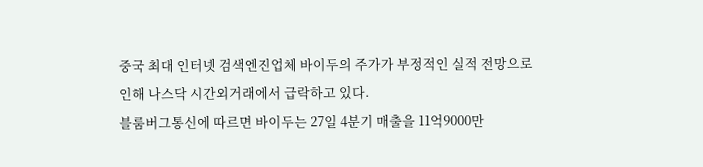중국 최대 인터넷 검색엔진업체 바이두의 주가가 부정적인 실적 전망으로 인해 나스닥 시간외거래에서 급락하고 있다.
블룸버그통신에 따르면 바이두는 27일 4분기 매출을 11억9000만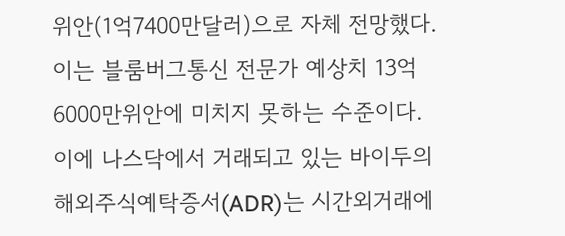위안(1억7400만달러)으로 자체 전망했다. 이는 블룸버그통신 전문가 예상치 13억6000만위안에 미치지 못하는 수준이다.
이에 나스닥에서 거래되고 있는 바이두의 해외주식예탁증서(ADR)는 시간외거래에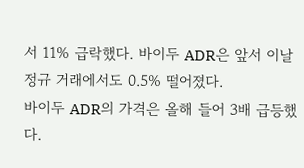서 11% 급락했다. 바이두 ADR은 앞서 이날 정규 거래에서도 0.5% 떨어졌다.
바이두 ADR의 가격은 올해 들어 3배 급등했다.